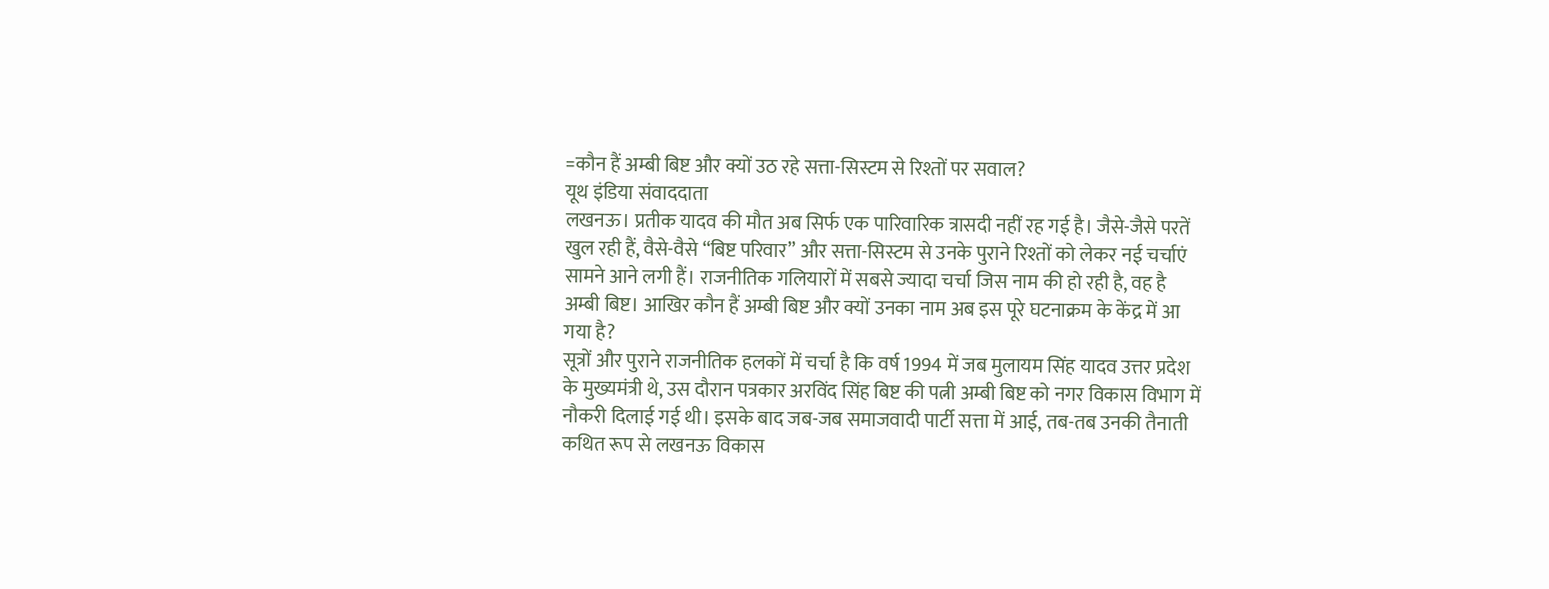=कौन हैं अम्बी बिष्ट और क्यों उठ रहे सत्ता-सिस्टम से रिश्तों पर सवाल?
यूथ इंडिया संवाददाता
लखनऊ। प्रतीक यादव की मौत अब सिर्फ एक पारिवारिक त्रासदी नहीं रह गई है। जैसे-जैसे परतें खुल रही हैं, वैसे-वैसे “बिष्ट परिवार” और सत्ता-सिस्टम से उनके पुराने रिश्तों को लेकर नई चर्चाएं सामने आने लगी हैं। राजनीतिक गलियारों में सबसे ज्यादा चर्चा जिस नाम की हो रही है, वह है अम्बी बिष्ट। आखिर कौन हैं अम्बी बिष्ट और क्यों उनका नाम अब इस पूरे घटनाक्रम के केंद्र में आ गया है?
सूत्रों और पुराने राजनीतिक हलकों में चर्चा है कि वर्ष 1994 में जब मुलायम सिंह यादव उत्तर प्रदेश के मुख्यमंत्री थे, उस दौरान पत्रकार अरविंद सिंह बिष्ट की पत्नी अम्बी बिष्ट को नगर विकास विभाग में नौकरी दिलाई गई थी। इसके बाद जब-जब समाजवादी पार्टी सत्ता में आई, तब-तब उनकी तैनाती कथित रूप से लखनऊ विकास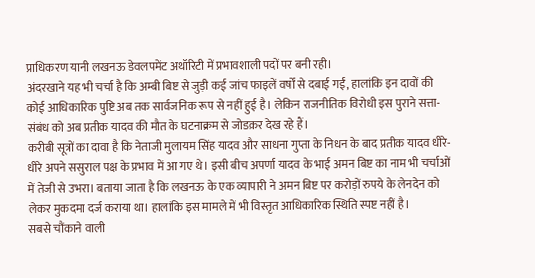प्राधिकरण यानी लखनऊ डेवलपमेंट अथॉरिटी में प्रभावशाली पदों पर बनी रही।
अंदरखाने यह भी चर्चा है कि अम्बी बिष्ट से जुड़ी कई जांच फाइलें वर्षों से दबाई गईं, हालांकि इन दावों की कोई आधिकारिक पुष्टि अब तक सार्वजनिक रूप से नहीं हुई है। लेकिन राजनीतिक विरोधी इस पुराने सत्ता-संबंध को अब प्रतीक यादव की मौत के घटनाक्रम से जोडक़र देख रहे हैं।
करीबी सूत्रों का दावा है कि नेताजी मुलायम सिंह यादव और साधना गुप्ता के निधन के बाद प्रतीक यादव धीरे-धीरे अपने ससुराल पक्ष के प्रभाव में आ गए थे। इसी बीच अपर्णा यादव के भाई अमन बिष्ट का नाम भी चर्चाओं में तेजी से उभरा। बताया जाता है कि लखनऊ के एक व्यापारी ने अमन बिष्ट पर करोड़ों रुपये के लेनदेन को लेकर मुकदमा दर्ज कराया था। हालांकि इस मामले में भी विस्तृत आधिकारिक स्थिति स्पष्ट नहीं है।
सबसे चौंकाने वाली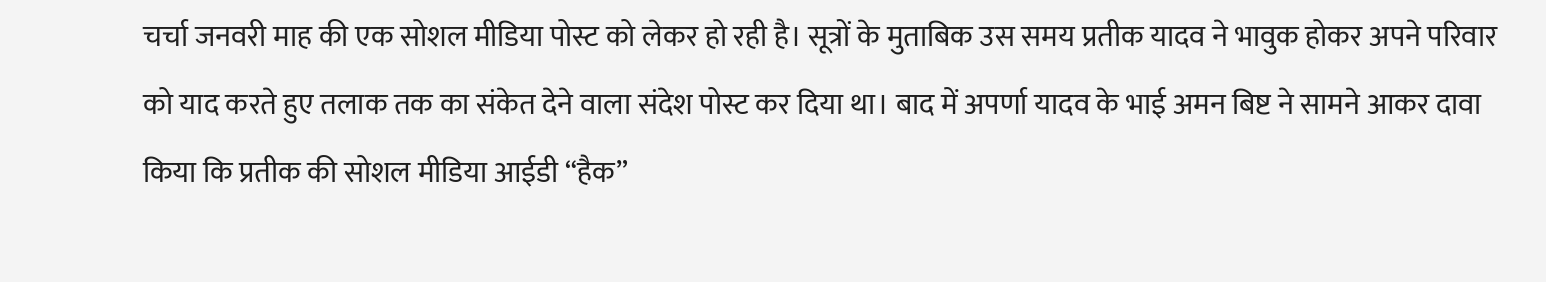चर्चा जनवरी माह की एक सोशल मीडिया पोस्ट को लेकर हो रही है। सूत्रों के मुताबिक उस समय प्रतीक यादव ने भावुक होकर अपने परिवार को याद करते हुए तलाक तक का संकेत देने वाला संदेश पोस्ट कर दिया था। बाद में अपर्णा यादव के भाई अमन बिष्ट ने सामने आकर दावा किया कि प्रतीक की सोशल मीडिया आईडी “हैक”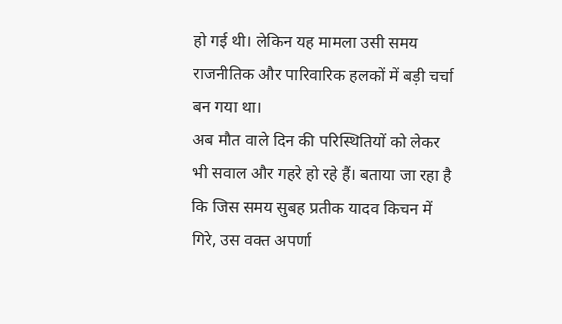हो गई थी। लेकिन यह मामला उसी समय राजनीतिक और पारिवारिक हलकों में बड़ी चर्चा बन गया था।
अब मौत वाले दिन की परिस्थितियों को लेकर भी सवाल और गहरे हो रहे हैं। बताया जा रहा है कि जिस समय सुबह प्रतीक यादव किचन में गिरे, उस वक्त अपर्णा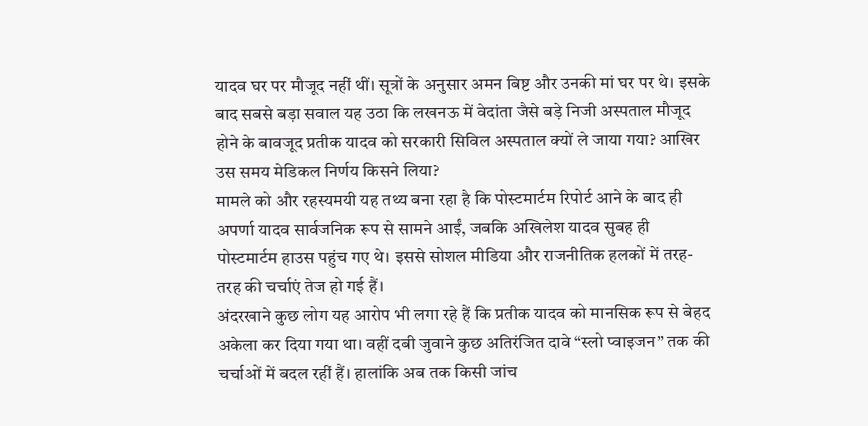यादव घर पर मौजूद नहीं थीं। सूत्रों के अनुसार अमन बिष्ट और उनकी मां घर पर थे। इसके बाद सबसे बड़ा सवाल यह उठा कि लखनऊ में वेदांता जैसे बड़े निजी अस्पताल मौजूद होने के बावजूद प्रतीक यादव को सरकारी सिविल अस्पताल क्यों ले जाया गया? आखिर उस समय मेडिकल निर्णय किसने लिया?
मामले को और रहस्यमयी यह तथ्य बना रहा है कि पोस्टमार्टम रिपोर्ट आने के बाद ही अपर्णा यादव सार्वजनिक रूप से सामने आईं, जबकि अखिलेश यादव सुबह ही पोस्टमार्टम हाउस पहुंच गए थे। इससे सोशल मीडिया और राजनीतिक हलकों में तरह-तरह की चर्चाएं तेज हो गई हैं।
अंदरखाने कुछ लोग यह आरोप भी लगा रहे हैं कि प्रतीक यादव को मानसिक रूप से बेहद अकेला कर दिया गया था। वहीं दबी जुवाने कुछ अतिरंजित दावे “स्लो प्वाइजन” तक की चर्चाओं में बदल रहीं हैं। हालांकि अब तक किसी जांच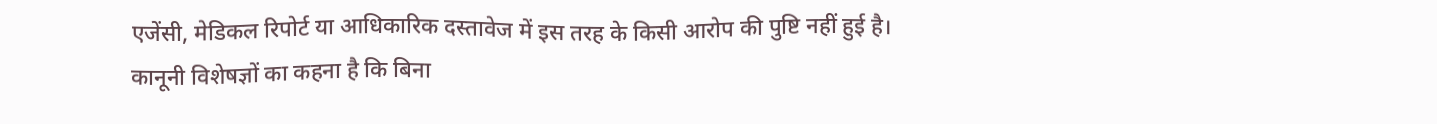एजेंसी, मेडिकल रिपोर्ट या आधिकारिक दस्तावेज में इस तरह के किसी आरोप की पुष्टि नहीं हुई है।
कानूनी विशेषज्ञों का कहना है कि बिना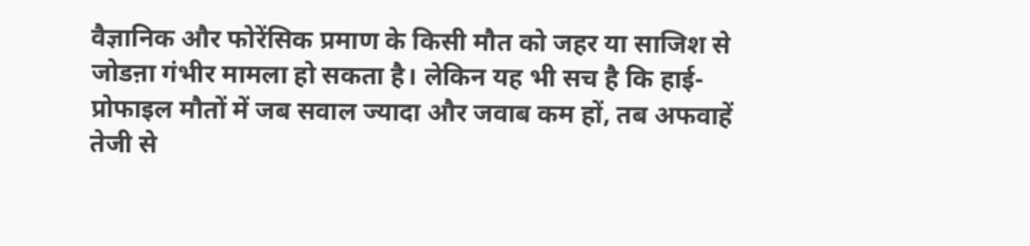वैज्ञानिक और फोरेंसिक प्रमाण के किसी मौत को जहर या साजिश से जोडऩा गंभीर मामला हो सकता है। लेकिन यह भी सच है कि हाई-प्रोफाइल मौतों में जब सवाल ज्यादा और जवाब कम हों, तब अफवाहें तेजी से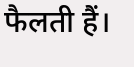फैलती हैं।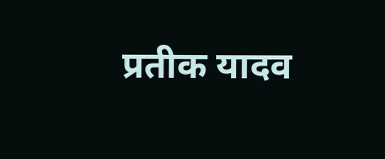प्रतीक यादव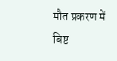मौत प्रकरण में बिष्ट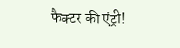फैक्टर की एंट्री!